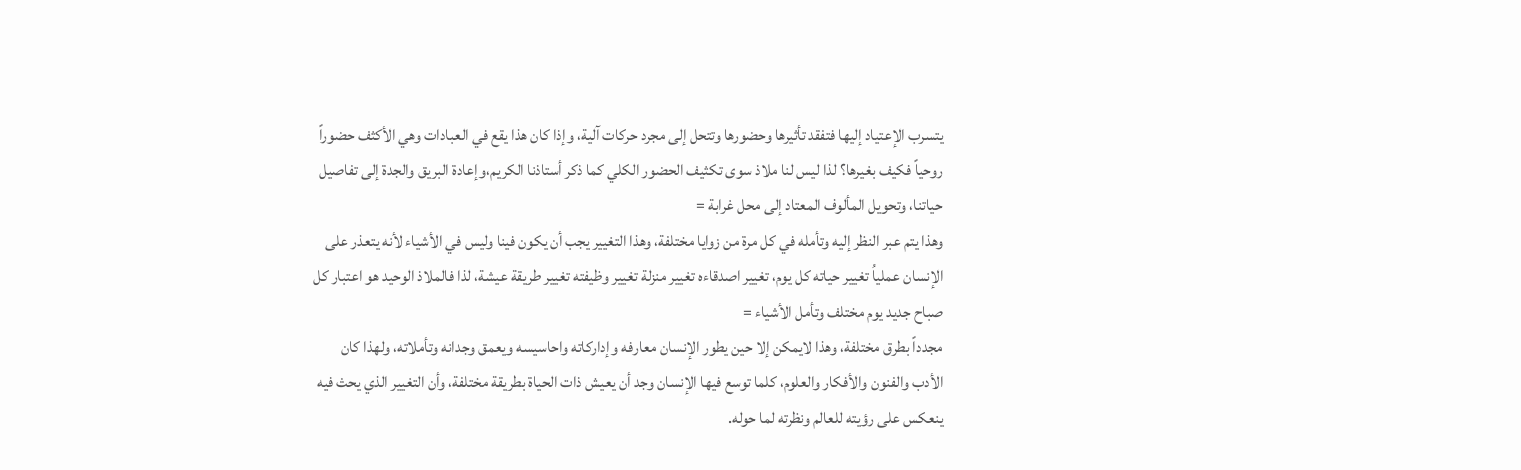يتسرب الإعتياد إليها فتفقد تأثيرها وحضورها وتتحل إلى مجرد حركات آلية، وإذا كان هذا يقع في العبادات وهي الأكثف حضوراً روحياً فكيف بغيرها؟ لذا ليس لنا ملاذ سوى تكثيف الحضور الكلي كما ذكر أستاذنا الكريم،وإعادة البريق والجدة إلى تفاصيل حياتنا، وتحويل المألوف المعتاد إلى محل غرابة =
وهذا يتم عبر النظر إليه وتأمله في كل مرة من زوايا مختلفة، وهذا التغيير يجب أن يكون فينا وليس في الأشياء لأنه يتعذر على الإنسان عملياُ تغيير حياته كل يوم، تغيير اصدقاءه تغيير منزلة تغيير وظيفته تغيير طريقة عيشة، لذا فالملاذ الوحيد هو اعتبار كل صباح جديد يوم مختلف وتأمل الأشياء =
مجدداً بطرق مختلفة، وهذا لايمكن إلا حين يطور الإنسان معارفه وإداركاته واحاسيسه ويعمق وجدانه وتأملاته، ولهذا كان الأدب والفنون والأفكار والعلوم، كلما توسع فيها الإنسان وجد أن يعيش ذات الحياة بطريقة مختلفة، وأن التغيير الذي يحث فيه ينعكس على رؤيته للعالم ونظرته لما حوله.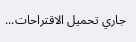جاري تحميل الاقتراحات...